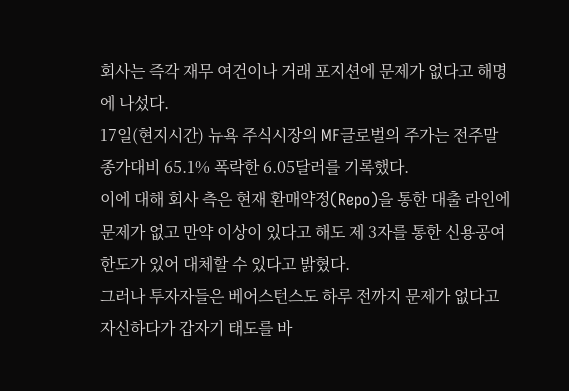회사는 즉각 재무 여건이나 거래 포지션에 문제가 없다고 해명에 나섰다.
17일(현지시간) 뉴욕 주식시장의 MF글로벌의 주가는 전주말 종가대비 65.1% 폭락한 6.05달러를 기록했다.
이에 대해 회사 측은 현재 환매약정(Repo)을 통한 대출 라인에 문제가 없고 만약 이상이 있다고 해도 제 3자를 통한 신용공여 한도가 있어 대체할 수 있다고 밝혔다.
그러나 투자자들은 베어스턴스도 하루 전까지 문제가 없다고 자신하다가 갑자기 태도를 바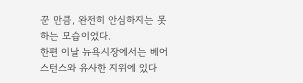꾼 만큼, 완전히 안심하지는 못하는 모습이었다.
한편 이날 뉴욕시장에서는 베어스턴스와 유사한 지위에 있다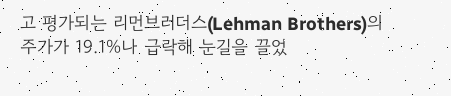고 평가되는 리먼브러더스(Lehman Brothers)의 주가가 19.1%나 급락해 눈길을 끌었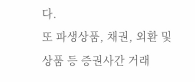다.
또 파생상품, 채권, 외환 및 상품 등 증권사간 거래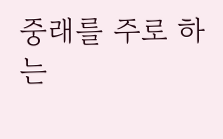중래를 주로 하는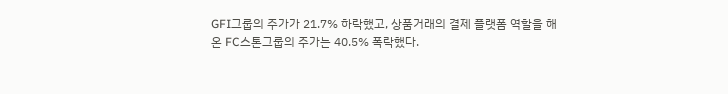GFI그룹의 주가가 21.7% 하락했고, 상품거래의 결제 플랫폼 역할을 해 온 FC스톤그룹의 주가는 40.5% 폭락했다.